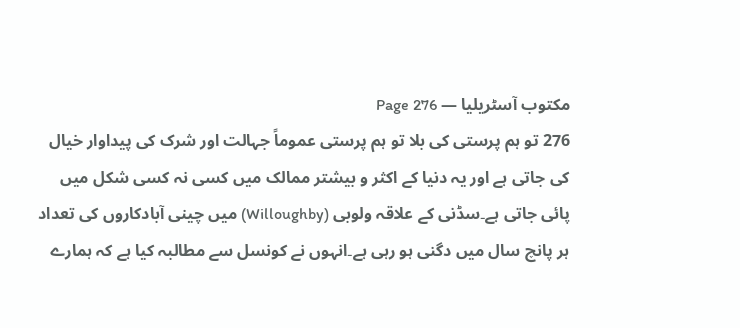مکتوب آسٹریلیا — Page 276
276 تو ہم پرستی کی بلا تو ہم پرستی عموماً جہالت اور شرک کی پیداوار خیال کی جاتی ہے اور یہ دنیا کے اکثر و بیشتر ممالک میں کسی نہ کسی شکل میں پائی جاتی ہے۔سڈنی کے علاقہ ولوبی (Willoughby) میں چینی آبادکاروں کی تعداد ہر پانچ سال میں دگنی ہو رہی ہے۔انہوں نے کونسل سے مطالبہ کیا ہے کہ ہمارے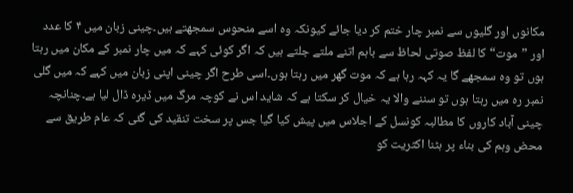مکانوں اور گلیوں سے نمبر چار ختم کر دیا جائے کیونکہ وہ اسے منحوس سمجھتے ہیں۔چینی زبان میں ۴ کا عدد اور ”موت“ کا لفظ صوتی لحاظ سے باہم اتنے ملتے جلتے ہیں کہ اگر کوئی کہے کہ میں چار نمبر کے مکان میں رہتا ہوں تو وہ سمجھے گا یہ کہہ رہا ہے کہ موت گھر میں رہتا ہوں۔اسی طرح اگر چینی اپنی زبان میں کہے کہ میں گلی نمبر رہ میں رہتا ہوں تو سننے والا یہ خیال کر سکتا ہے کہ شاید اس نے کوچہ مرگ میں ڈیرہ ڈال لیا ہے۔چنانچہ چینی آباد کاروں کا مطالبہ کونسل کے اجلاس میں پیش کیا گیا جس پر سخت تنقید کی گئی کہ عام طریق سے محض وہم کی بناء پر ہٹنا اکثریت کو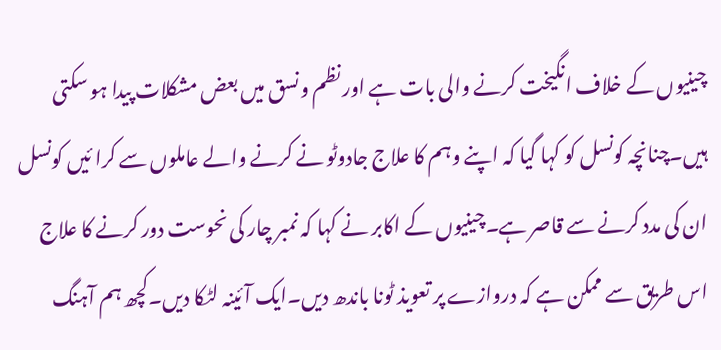چینیوں کے خلاف انگیخت کرنے والی بات ہے اور نظم ونسق میں بعض مشکلات پیدا ہو سکتی ہیں۔چنانچہ کونسل کو کہا گیا کہ اپنے وہم کا علاج جادوٹو نے کرنے والے عاملوں سے کرا ئیں کونسل ان کی مدد کرنے سے قاصر ہے۔چینیوں کے اکابر نے کہا کہ نمبر چار کی نحوست دور کرنے کا علاج اس طریق سے ممکن ہے کہ دروازے پر تعویذ ٹونا باندھ دیں۔ایک آئینہ لٹکا دیں۔کچھ ہم آہنگ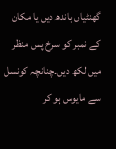گھنٹیاں باندھ دیں یا مکان کے نمبر کو سرخ پس منظر میں لکھ دیں۔چنانچہ کونسل سے مایوس ہو کر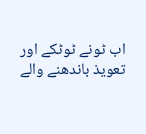اب ٹونے ٹوٹکے اور تعویذ باندھنے والے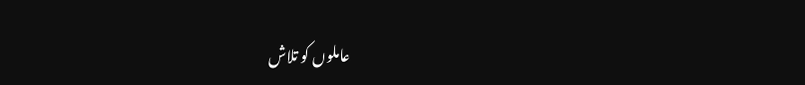عاملوں کو تلاش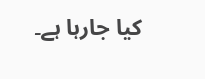کیا جارہا ہے۔